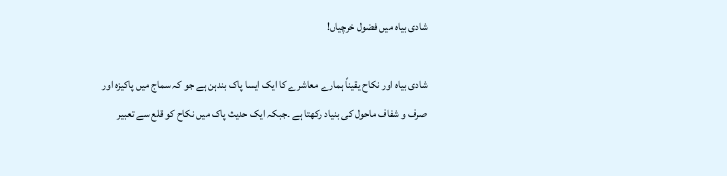شادی بیاہ میں فضول خرچیاں!

شادی بیاہ اور نکاح یقیناً ہمارے معاشرے کا ایک ایسا پاک بندہن ہے جو کہ سماج میں پاکیزہ اور صرف و شفاف ماحول کی بنیاد رکھتا ہے ۔جبکہ ایک حدیث پاک میں نکاح کو قلع سے تعبیر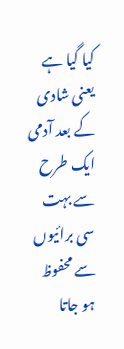کیا گیا ہے یعنی شادی کے بعد آدمی ایک طرح سے بہت سی برائیوں سے محفوظ ہو جاتا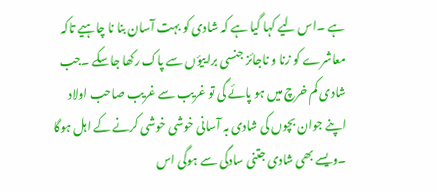ہے ۔اس لیے کہا گیا ہے کہ شادی کو بہت آسان بنا نا چاہیے تاکہ معاشرے کو زنا و ناجائز جنسی براییؤں سے پاک رکھا جاسکے ۔جب شادی کم خرچ میں ہو پائے گی تو غریب سے غریب صاحب اولاد اپنے جوان بچوں کی شادی بہ آسانی خوشی خوشی کرنے کے اہل ہوگا ۔ویسے بھی شادی جتنی سادگی سے ہوگی اس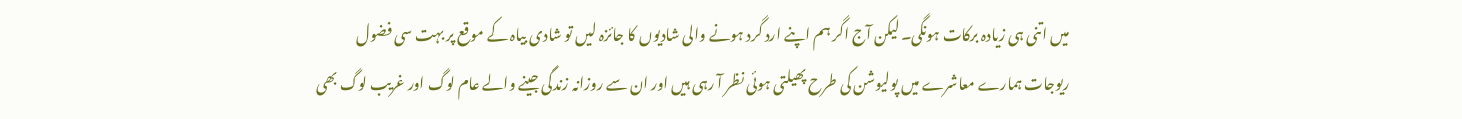میں اتنی ہی زیادہ برکات ہونگی۔ لیکن آج اگر ہم اپنے ارد گرد ہونے والی شادیوں کا جائزہ لیں تو شادی بیاہ کے موقع پر بہت سی فضول ریوجات ہمارے معاشرے میں پولیوشن کی طرح پھیلتی ہوئی نظر آ رہی ہیں اور ان سے روزانہ زندگی جینے والے عام لوگ اور غریب لوگ بھی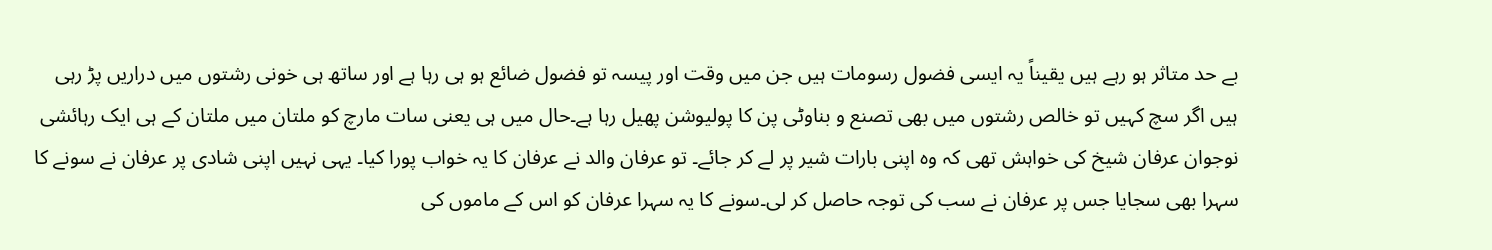بے حد متاثر ہو رہے ہیں یقیناً یہ ایسی فضول رسومات ہیں جن میں وقت اور پیسہ تو فضول ضائع ہو ہی رہا ہے اور ساتھ ہی خونی رشتوں میں دراریں پڑ رہی ہیں اگر سچ کہیں تو خالص رشتوں میں بھی تصنع و بناوٹی پن کا پولیوشن پھیل رہا ہے۔حال میں ہی یعنی سات مارچ کو ملتان میں ملتان کے ہی ایک رہائشی نوجوان عرفان شیخ کی خواہش تھی کہ وہ اپنی بارات شیر پر لے کر جائے۔ تو عرفان والد نے عرفان کا یہ خواب پورا کیا۔ یہی نہیں اپنی شادی پر عرفان نے سونے کا سہرا بھی سجایا جس پر عرفان نے سب کی توجہ حاصل کر لی۔سونے کا یہ سہرا عرفان کو اس کے ماموں کی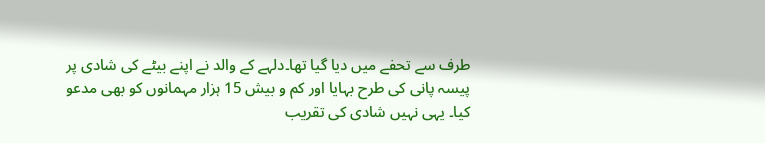طرف سے تحفے میں دیا گیا تھا۔دلہے کے والد نے اپنے بیٹے کی شادی پر پیسہ پانی کی طرح بہایا اور کم و بیش 15 ہزار مہمانوں کو بھی مدعو کیا۔ یہی نہیں شادی کی تقریب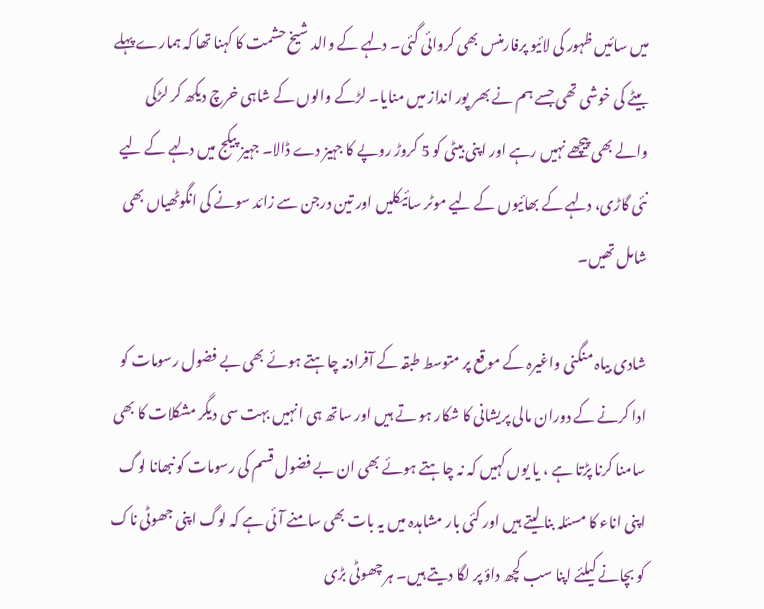میں سائیں ظہور کی لائیو پرفارمنس بھی کروائی گئی۔ دلہے کے والد شیخ حشمت کا کہنا تھا کہ ہمارے پہلے بیٹے کی خوشی تھی جسے ہم نے بھر پور انداز میں منایا۔ لڑکے والوں کے شاہی خرچ دیکھ کر لڑکی والے بھی پیچھے نہیں رہے اور اپنی بیٹی کو 5 کروڑ روپے کا جہیز دے ڈالا۔ جہیز پیکج میں دلہے کے لیے نئی گاڑی، دلہے کے بھائیوں کے لیے موٹر سائیکلیں اور تین درجن سے زائد سونے کی انگوٹھیاں بھی شامل تھیں۔

شادی بیاہ منگنی واغیرہ کے موقع پر متوسط طبقہ کے آفرادنہ چاہتے ہوئے بھی بے فضول رسومات کو ادا کرنے کے دوران مالی پریشانی کا شکار ہو تے ہیں اور ساتھ ہی انہیں بہت سی دیگر مشکلات کا بھی سامنا کرنا پڑتا ہے ، یا یوں کہیں کہ نہ چاہتے ہوئے بھی ان بے فضول قسم کی رسومات کو نبھانا لوگ اپنی اناء کا مسئلہ بنا لیتے ہیں اور کئی بار مشاہدہ میں یہ بات بھی سامنے آئی ہے کہ لوگ اپنی جھوٹی ناک کو بچانے کیلئے اپنا سب کچھ داؤ پر لگا دیتے ہیں۔ ہر چھوٹی بڑی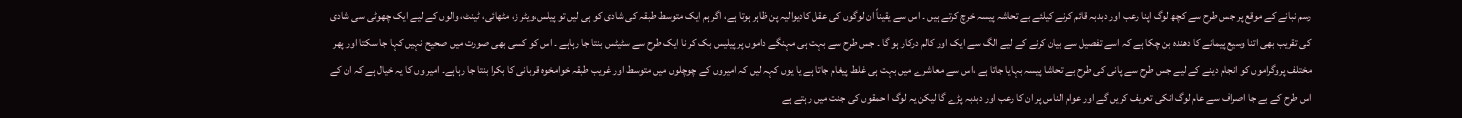رسم نبانے کے موقع پر جس طرح سے کچھ لوگ اپنا رعب اور دبدبہ قائم کرنے کیلئے بے تحاشہ پیسہ خرچ کرتے ہیں ۔ اس سے یقیناً ان لوگوں کی عقل کادیوالیہ پن ظاہر ہوتا ہے، اگر ہم ایک متوسط طبقہ کی شادی کو ہی لیں تو پیلس،ویٹر ز، مٹھائی، ٹینٹ، والوں کے لیے ایک چھوٹی سی شادی کی تقریب بھی اتنا وسیع پیمانے کا دھندہ بن چکا ہے کہ اسے تفصیل سے بیان کرنے کے لیے الگ سے ایک اور کالم درکار ہو گا ۔ جس طرح سے بہت ہی مہنگے داموں پر پیلیس بک کر نا ایک طرح سے سٹیٹس بنتا جا رہاہے ۔ اس کو کسی بھی صورت میں صحیح نہیں کہا جا سکتا اور پھر مختلف پروگراموں کو انجام دینے کے لیے جس طرح سے پانی کی طرح بے تحاشا پیسہ بہایا جاتا ہے ،اس سے معاشرے میں بہت ہی غلط پیغام جاتا ہے یا یوں کہہ لیں کہ امیروں کے چوچلوں میں متوسط اور غریب طبقہ خوامخوہ قربانی کا بکرا بنتا جا رہاہے۔ امیر وں کا یہ خیال ہے کہ ان کے اس طرح کے بے جا اصراف سے عام لوگ انکی تعریف کریں گے اور عوام الناس پر ان کا رعب اور دبدبہ پڑے گا لیکن یہ لوگ ا حمقوں کی جنت میں رہتے ہے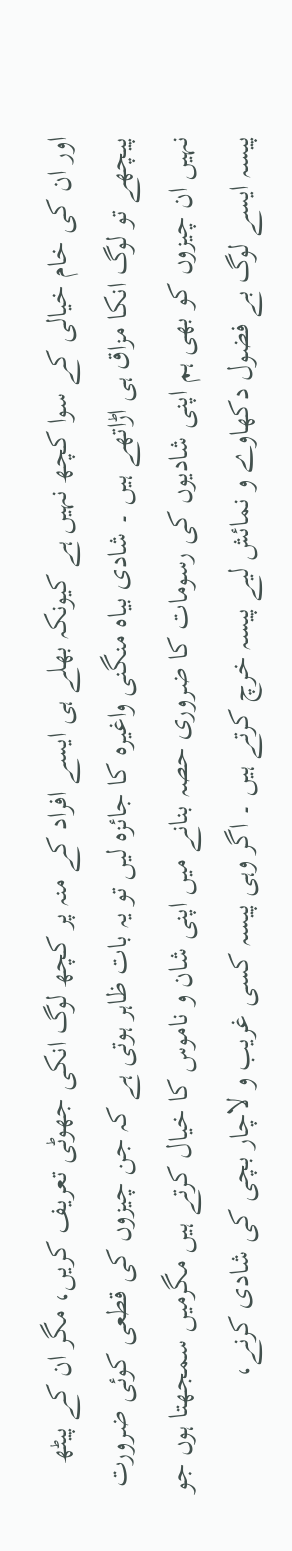اور ان کی خام خیالی کے سوا کچھ نہیں ہے کیونکہ بھلے ہی ایسے افراد کے منہ پر کچھ لوگ انکی جھوٹی تعریف کریں، مگر ان کے پیٹھ پیچھے تو لوگ انکا مزاق ہی اڑاتھے ہیں ۔ شادی بیاہ منگنی واغیرہ کا جائزہ لیں تو یہ بات ظاہر ہوتی ہے کہ جن چیزوں کی قطعی کوئی ضرورت نہیں ان چیزوں کو بھی ہم اپنی شادیوں کی رسومات کا ضروری حصہ بنانے میں اپنی شان و ناموس کا خیال کرتے ہیں مگرمیں سمجھتا ہوں جو پیسہ ایسے لوگ بے فضول دکھاوے و نمائش لیے پیسہ خرچ کرتے ہیں ۔ اگر وہی پیسہ کسی غریب و لاچار بچی کی شادی کرنے،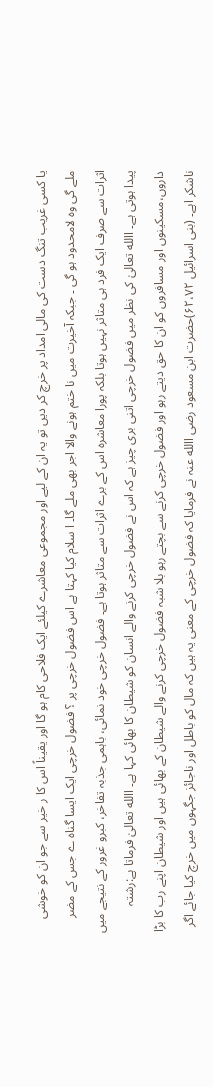یا کسی غریب تنگ دست کی مالی امداد پر خرچ کر دیں تو یہ ان کے لیے اور مجموعی معاشرے کیلئے ایک فلاحی کام ہو گا اور یقیناً اس کا ر خیر سے جو ان کو خوشی ملے گی وہ لامحدود ہو گی ۔ جبکہ آخیرت میں نا ختم ہونے والا اجر بھی ملے گا۔ ا سلام کیا کہتا ہے اس فضول خرچی پر ؟ فضول خرچی ایک ایسا گناہ ے جس کے مضر اثرات سے صرف ایک فرد ہی متاثر نہیں ہوتا بلکہ پورا معاشرہ اس کے برے اثرات سے متاثر ہوتا ہے۔ فضول خرچی خود نمائی، باہمی جذبہ تفاخر، کبرو غرور کے نتیجے میں پیدا ہوتی ہے۔ االله تعالیٰ کی نظر میں فضول خرچی اتنی بری چیز ہے کہ اس نے فضول خرچی کرنے والے انسان کو شیطان کا بھائی کہا ہے۔ االله تعالیٰ فرماتا ہے:رشتہ داروں،مسکینوں اور مسافروں کو ان کا حق دیتے رہو اور فضول خرچی کرنے سے بچتے رہو بلا شبہ فضول خرچی کرنے والے شیطان کے بھائی ہیں اور شیطان اپنے رب کا بڑا ناشکر اہے۔ (بنی اسرائیل ۶۲،۷۲)حضرت ابن مسعود رضی االله عنہ نے فرمایا کہ فضول خرچی کے معنی یہ ہیں کہ مال کو باطل اور ناجائز جگہوں میں خرچ کیا جائے اگر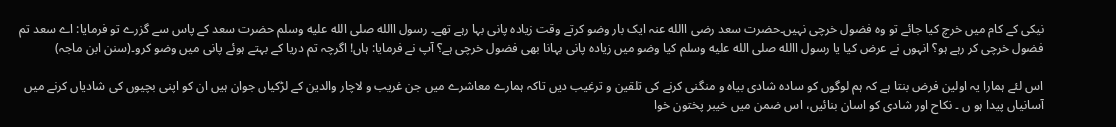نیکی کے کام میں خرچ کیا جائے تو وہ فضول خرچی نہیں۔حضرت سعد رضی االله عنہ ایک بار وضو کرتے وقت زیادہ پانی بہا رہے تھے۔ رسول االله صلى الله عليه وسلم حضرت سعد کے پاس سے گزرے تو فرمایا: اے سعد تم فضول خرچی کر رہے ہو؟ انہوں نے عرض کیا یا رسول االله صلى الله عليه وسلم کیا وضو میں زیادہ پانی بہانا بھی فضول خرچی ہے؟ آپ نے فرمایا: ہاں! اگرچہ تم دریا کے بہتے ہوئے پانی میں وضو کرو۔(سنن ابن ماجہ)

اس لئے ہمارا یہ اولین فرض بنتا ہے کہ ہم لوگوں کو سادہ شادی بیاہ و منگنی کرنے کی تلقین و ترغیب دیں تاکہ ہمارے معاشرے میں جن غریب و لاچار والدین کے لڑکیاں جوان ہیں ان کو اپنی بچیوں کی شادیاں کرنے میں آسانیاں پیدا ہو ں ۔ نکاح اور شادی کو اسان بنائیں، اس ضمن میں خیبر پختون خوا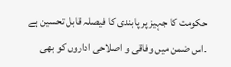حکومت کا جہیز پر پابندی کا فیصلہ قابل تحسین ہے ۔اس ضمن میں وفاقی و اصلاحی اداروں کو بھی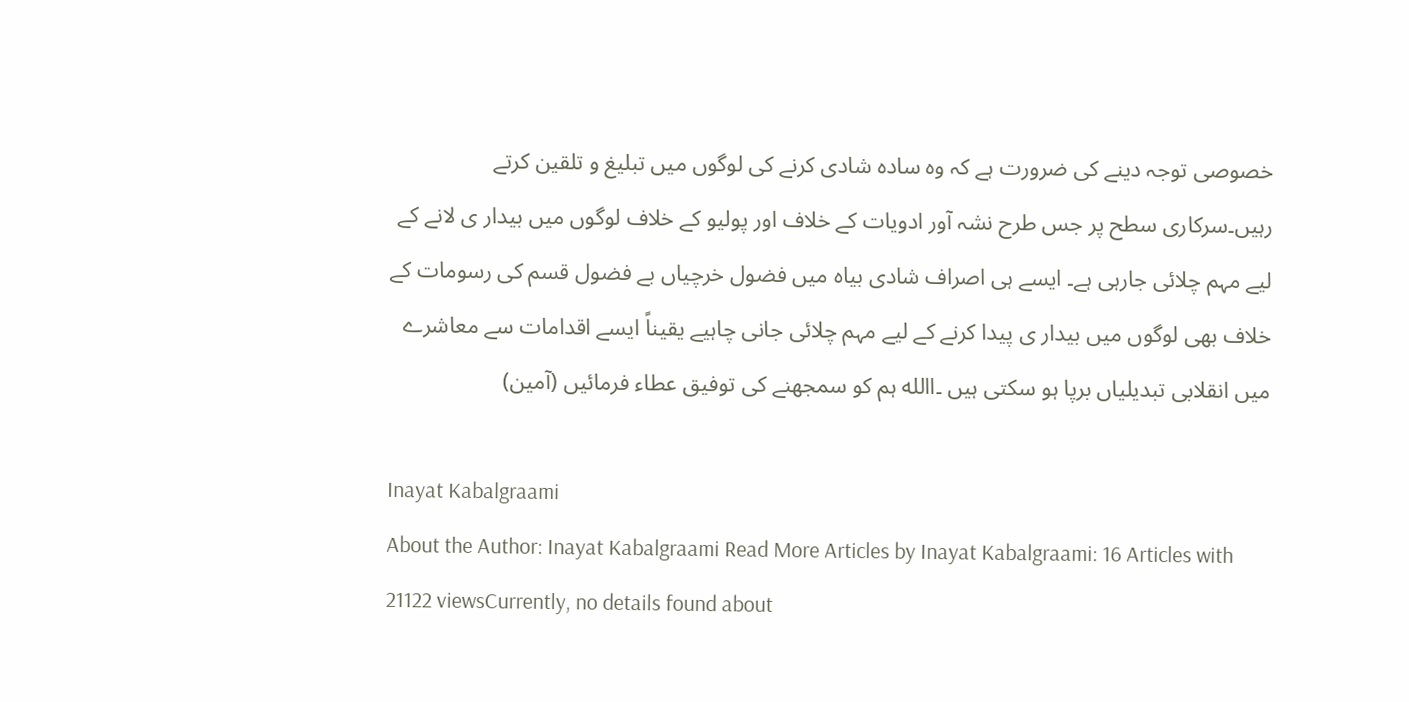خصوصی توجہ دینے کی ضرورت ہے کہ وہ سادہ شادی کرنے کی لوگوں میں تبلیغ و تلقین کرتے رہیں۔سرکاری سطح پر جس طرح نشہ آور ادویات کے خلاف اور پولیو کے خلاف لوگوں میں بیدار ی لانے کے لیے مہم چلائی جارہی ہے۔ ایسے ہی اصراف شادی بیاہ میں فضول خرچیاں بے فضول قسم کی رسومات کے خلاف بھی لوگوں میں بیدار ی پیدا کرنے کے لیے مہم چلائی جانی چاہیے یقیناً ایسے اقدامات سے معاشرے میں انقلابی تبدیلیاں برپا ہو سکتی ہیں ۔االله ہم کو سمجھنے کی توفیق عطاء فرمائیں (آمین)

Inayat Kabalgraami
About the Author: Inayat Kabalgraami Read More Articles by Inayat Kabalgraami: 16 Articles with 21122 viewsCurrently, no details found about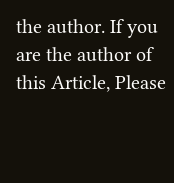the author. If you are the author of this Article, Please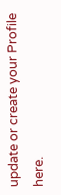update or create your Profile here.